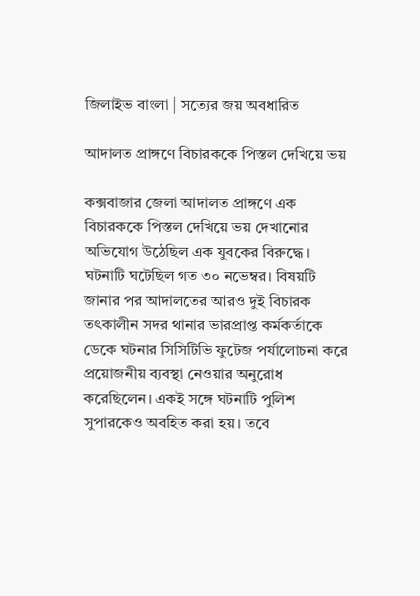জিলাইভ বাংলা | সত্যের জয় অবধারিত

আদালত প্রাঙ্গণে বিচারককে পিস্তল দেখিয়ে ভয়

কক্সবাজার জেলা আদালত প্রাঙ্গণে এক বিচারককে পিস্তল দেখিয়ে ভয় দেখানোর অভিযোগ উঠেছিল এক যুবকের বিরুদ্ধে। ঘটনাটি ঘটেছিল গত ৩০ নভেম্বর। বিষয়টি জানার পর আদালতের আরও দুই বিচারক তৎকালীন সদর থানার ভারপ্রাপ্ত কর্মকর্তাকে ডেকে ঘটনার সিসিটিভি ফুটেজ পর্যালোচনা করে প্রয়োজনীয় ব্যবস্থা নেওয়ার অনুরোধ করেছিলেন। একই সঙ্গে ঘটনাটি পুলিশ সুপারকেও অবহিত করা হয়। তবে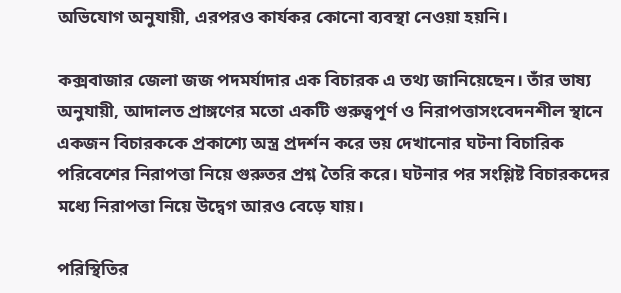অভিযোগ অনুযায়ী, এরপরও কার্যকর কোনো ব্যবস্থা নেওয়া হয়নি।

কক্সবাজার জেলা জজ পদমর্যাদার এক বিচারক এ তথ্য জানিয়েছেন। তাঁর ভাষ্য অনুযায়ী, আদালত প্রাঙ্গণের মতো একটি গুরুত্বপূর্ণ ও নিরাপত্তাসংবেদনশীল স্থানে একজন বিচারককে প্রকাশ্যে অস্ত্র প্রদর্শন করে ভয় দেখানোর ঘটনা বিচারিক পরিবেশের নিরাপত্তা নিয়ে গুরুতর প্রশ্ন তৈরি করে। ঘটনার পর সংশ্লিষ্ট বিচারকদের মধ্যে নিরাপত্তা নিয়ে উদ্বেগ আরও বেড়ে যায়।

পরিস্থিতির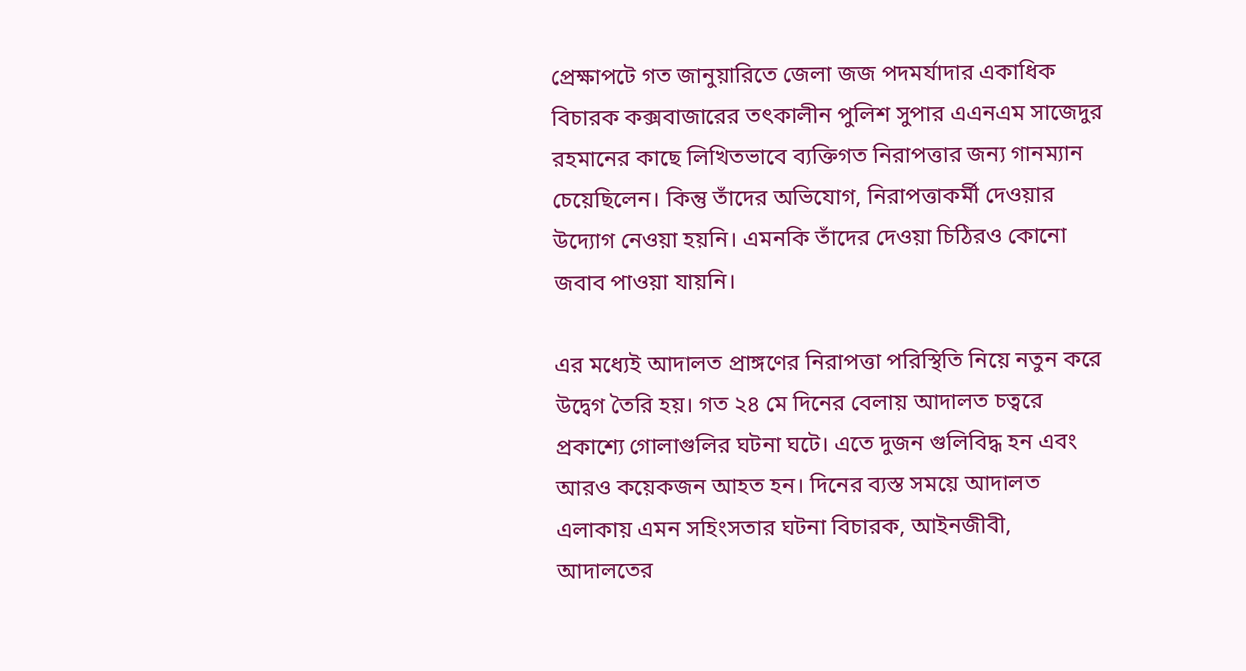প্রেক্ষাপটে গত জানুয়ারিতে জেলা জজ পদমর্যাদার একাধিক বিচারক কক্সবাজারের তৎকালীন পুলিশ সুপার এএনএম সাজেদুর রহমানের কাছে লিখিতভাবে ব্যক্তিগত নিরাপত্তার জন্য গানম্যান চেয়েছিলেন। কিন্তু তাঁদের অভিযোগ, নিরাপত্তাকর্মী দেওয়ার উদ্যোগ নেওয়া হয়নি। এমনকি তাঁদের দেওয়া চিঠিরও কোনো জবাব পাওয়া যায়নি।

এর মধ্যেই আদালত প্রাঙ্গণের নিরাপত্তা পরিস্থিতি নিয়ে নতুন করে উদ্বেগ তৈরি হয়। গত ২৪ মে দিনের বেলায় আদালত চত্বরে প্রকাশ্যে গোলাগুলির ঘটনা ঘটে। এতে দুজন গুলিবিদ্ধ হন এবং আরও কয়েকজন আহত হন। দিনের ব্যস্ত সময়ে আদালত এলাকায় এমন সহিংসতার ঘটনা বিচারক, আইনজীবী, আদালতের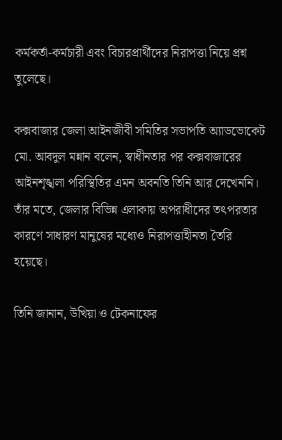কর্মকর্তা-কর্মচারী এবং বিচারপ্রার্থীদের নিরাপত্তা নিয়ে প্রশ্ন তুলেছে।

কক্সবাজার জেলা আইনজীবী সমিতির সভাপতি অ্যাডভোকেট মো. আবদুল মন্নান বলেন, স্বাধীনতার পর কক্সবাজারের আইনশৃঙ্খলা পরিস্থিতির এমন অবনতি তিনি আর দেখেননি। তাঁর মতে, জেলার বিভিন্ন এলাকায় অপরাধীদের তৎপরতার কারণে সাধারণ মানুষের মধ্যেও নিরাপত্তাহীনতা তৈরি হয়েছে।

তিনি জানান, উখিয়া ও টেকনাফের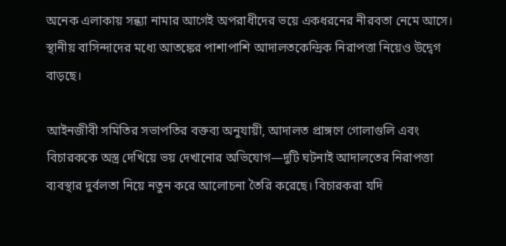অনেক এলাকায় সন্ধ্যা নামার আগেই অপরাধীদের ভয়ে একধরনের নীরবতা নেমে আসে। স্থানীয় বাসিন্দাদের মধ্যে আতঙ্কের পাশাপাশি আদালতকেন্দ্রিক নিরাপত্তা নিয়েও উদ্বেগ বাড়ছে।

আইনজীবী সমিতির সভাপতির বক্তব্য অনুযায়ী, আদালত প্রাঙ্গণে গোলাগুলি এবং বিচারককে অস্ত্র দেখিয়ে ভয় দেখানোর অভিযোগ—দুটি ঘটনাই আদালতের নিরাপত্তা ব্যবস্থার দুর্বলতা নিয়ে নতুন করে আলোচনা তৈরি করেছে। বিচারকরা যদি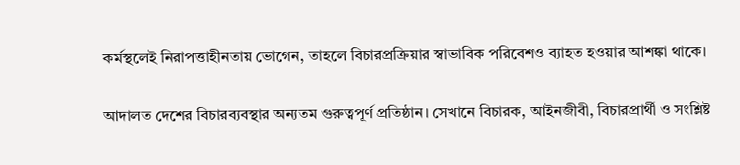কর্মস্থলেই নিরাপত্তাহীনতায় ভোগেন, তাহলে বিচারপ্রক্রিয়ার স্বাভাবিক পরিবেশও ব্যাহত হওয়ার আশঙ্কা থাকে।

আদালত দেশের বিচারব্যবস্থার অন্যতম গুরুত্বপূর্ণ প্রতিষ্ঠান। সেখানে বিচারক, আইনজীবী, বিচারপ্রার্থী ও সংশ্লিষ্ট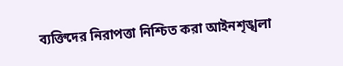ব্যক্তিদের নিরাপত্তা নিশ্চিত করা আইনশৃঙ্খলা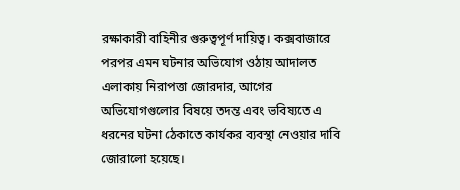রক্ষাকারী বাহিনীর গুরুত্বপূর্ণ দায়িত্ব। কক্সবাজারে পরপর এমন ঘটনার অভিযোগ ওঠায় আদালত এলাকায় নিরাপত্তা জোরদার, আগের অভিযোগগুলোর বিষয়ে তদন্ত এবং ভবিষ্যতে এ ধরনের ঘটনা ঠেকাতে কার্যকর ব্যবস্থা নেওয়ার দাবি জোরালো হয়েছে।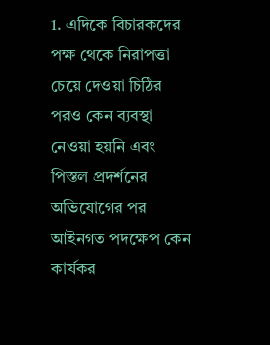1. এদিকে বিচারকদের পক্ষ থেকে নিরাপত্তা চেয়ে দেওয়া চিঠির পরও কেন ব্যবস্থা নেওয়া হয়নি এবং পিস্তল প্রদর্শনের অভিযোগের পর আইনগত পদক্ষেপ কেন কার্যকর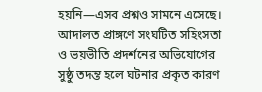হয়নি—এসব প্রশ্নও সামনে এসেছে। আদালত প্রাঙ্গণে সংঘটিত সহিংসতা ও ভয়ভীতি প্রদর্শনের অভিযোগের সুষ্ঠু তদন্ত হলে ঘটনার প্রকৃত কারণ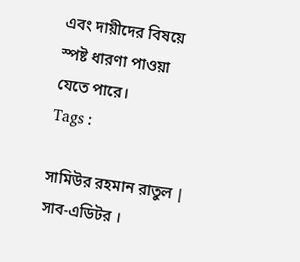এবং দায়ীদের বিষয়ে স্পষ্ট ধারণা পাওয়া যেতে পারে।
Tags :

সামিউর রহমান রাতুল | সাব-এডিটর ।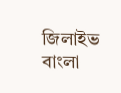জিলাইভ বাংলা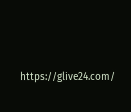https://glive24.com/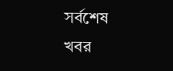সর্বশেষ খবর